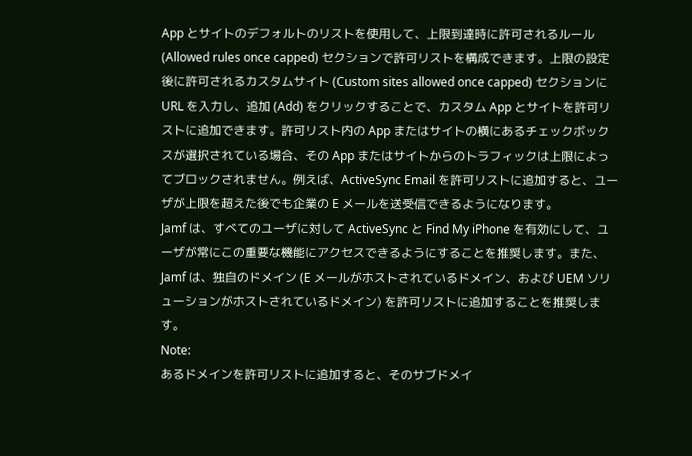App とサイトのデフォルトのリストを使用して、上限到達時に許可されるルール (Allowed rules once capped) セクションで許可リストを構成できます。上限の設定後に許可されるカスタムサイト (Custom sites allowed once capped) セクションに URL を入力し、追加 (Add) をクリックすることで、カスタム App とサイトを許可リストに追加できます。許可リスト内の App またはサイトの横にあるチェックボックスが選択されている場合、その App またはサイトからのトラフィックは上限によってブロックされません。例えば、ActiveSync Email を許可リストに追加すると、ユーザが上限を超えた後でも企業の E メールを送受信できるようになります。
Jamf は、すべてのユーザに対して ActiveSync と Find My iPhone を有効にして、ユーザが常にこの重要な機能にアクセスできるようにすることを推奨します。また、Jamf は、独自のドメイン (E メールがホストされているドメイン、および UEM ソリューションがホストされているドメイン) を許可リストに追加することを推奨します。
Note:
あるドメインを許可リストに追加すると、そのサブドメイ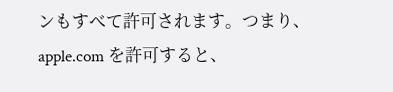ンもすべて許可されます。つまり、apple.com を許可すると、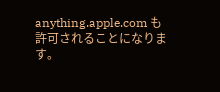anything.apple.com も許可されることになります。